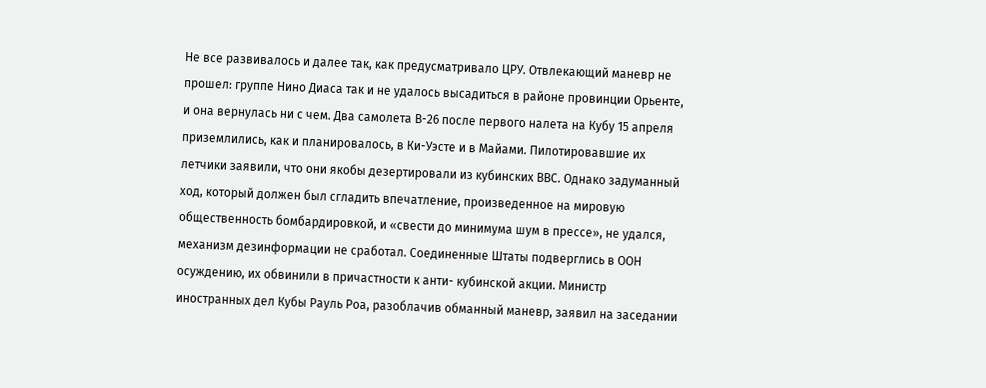Не все развивалось и далее так, как предусматривало ЦРУ. Отвлекающий маневр не прошел: группе Нино Диаса так и не удалось высадиться в районе провинции Орьенте, и она вернулась ни с чем. Два самолета В-26 после первого налета на Кубу 15 апреля приземлились, как и планировалось, в Ки-Уэсте и в Майами. Пилотировавшие их летчики заявили, что они якобы дезертировали из кубинских ВВС. Однако задуманный ход, который должен был сгладить впечатление, произведенное на мировую общественность бомбардировкой, и «свести до минимума шум в прессе», не удался, механизм дезинформации не сработал. Соединенные Штаты подверглись в ООН осуждению, их обвинили в причастности к анти- кубинской акции. Министр иностранных дел Кубы Рауль Роа, разоблачив обманный маневр, заявил на заседании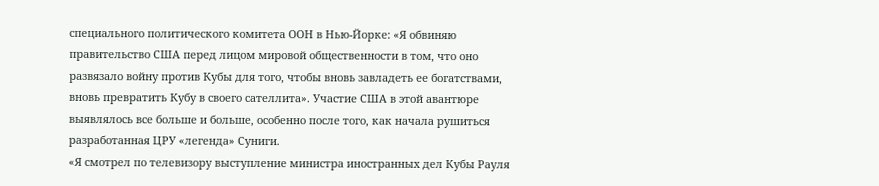специального политического комитета ООН в Нью-Йорке: «Я обвиняю правительство США перед лицом мировой общественности в том, что оно развязало войну против Кубы для того, чтобы вновь завладеть ее богатствами, вновь превратить Кубу в своего сателлита». Участие США в этой авантюре выявлялось все больше и больше, особенно после того, как начала рушиться разработанная ЦРУ «легенда» Суниги.
«Я смотрел по телевизору выступление министра иностранных дел Кубы Рауля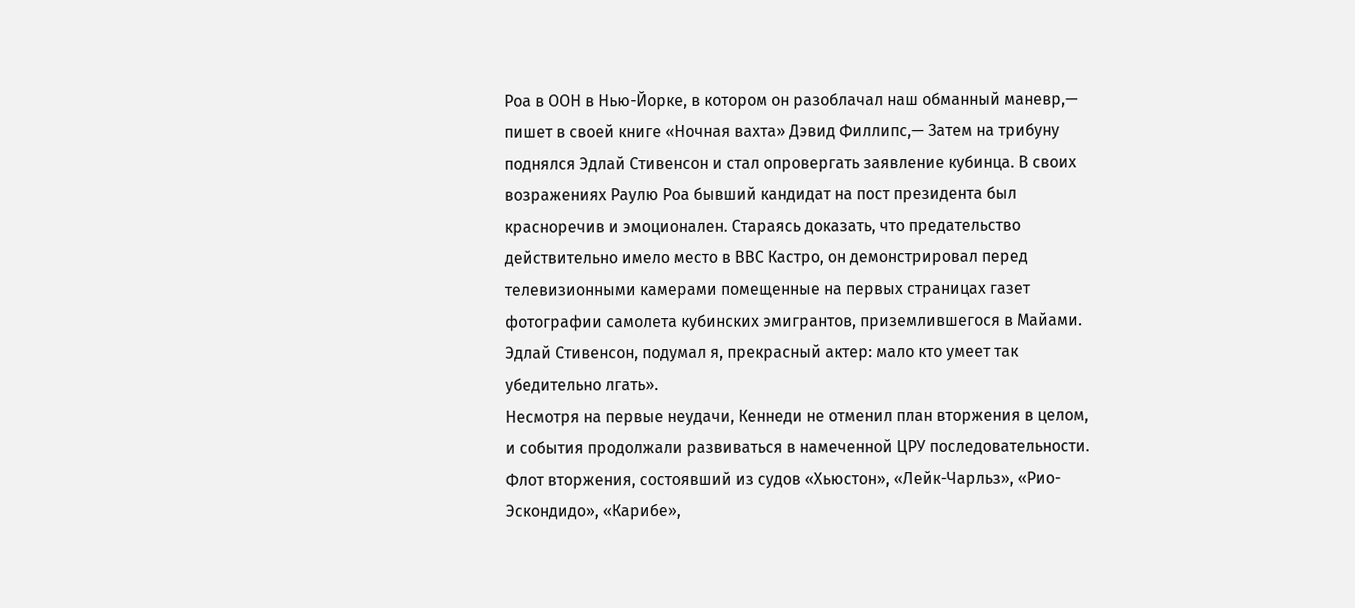Роа в ООН в Нью-Йорке, в котором он разоблачал наш обманный маневр,— пишет в своей книге «Ночная вахта» Дэвид Филлипс,— Затем на трибуну поднялся Эдлай Стивенсон и стал опровергать заявление кубинца. В своих возражениях Раулю Роа бывший кандидат на пост президента был красноречив и эмоционален. Стараясь доказать, что предательство действительно имело место в ВВС Кастро, он демонстрировал перед телевизионными камерами помещенные на первых страницах газет фотографии самолета кубинских эмигрантов, приземлившегося в Майами. Эдлай Стивенсон, подумал я, прекрасный актер: мало кто умеет так убедительно лгать».
Несмотря на первые неудачи, Кеннеди не отменил план вторжения в целом, и события продолжали развиваться в намеченной ЦРУ последовательности. Флот вторжения, состоявший из судов «Хьюстон», «Лейк-Чарльз», «Рио-Эскондидо», «Карибе»,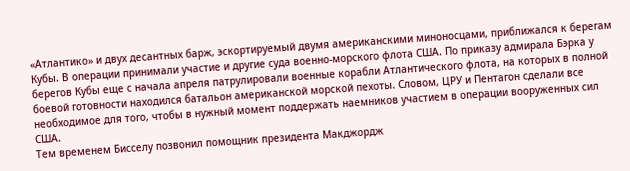«Атлантико» и двух десантных барж, эскортируемый двумя американскими миноносцами, приближался к берегам Кубы. В операции принимали участие и другие суда военно-морского флота США. По приказу адмирала Бэрка у берегов Кубы еще с начала апреля патрулировали военные корабли Атлантического флота, на которых в полной боевой готовности находился батальон американской морской пехоты. Словом, ЦРУ и Пентагон сделали все необходимое для того, чтобы в нужный момент поддержать наемников участием в операции вооруженных сил США.
Тем временем Бисселу позвонил помощник президента Макджордж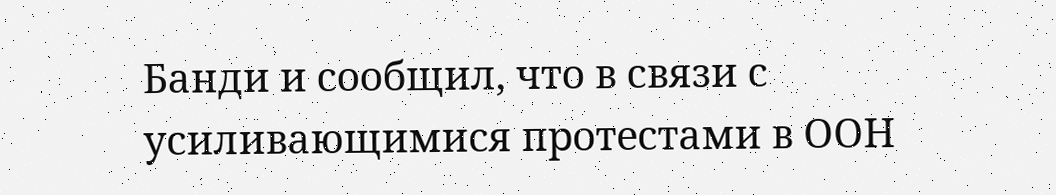Банди и сообщил, что в связи с усиливающимися протестами в ООН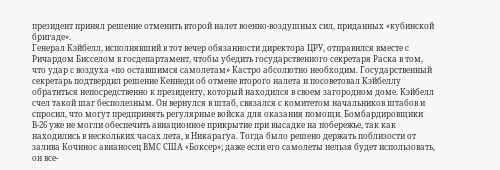президент принял решение отменить второй налет военно-воздушных сил, приданных «кубинской бригаде».
Генерал Кэйбелл, исполнявший в тот вечер обязанности директора ЦРУ, отправился вместе с Ричардом Бисселом в госдепартамент, чтобы убедить государственного секретаря Раска в том, что удар с воздуха «по оставшимся самолетам» Кастро абсолютно необходим. Государственный секретарь подтвердил решение Кеннеди об отмене второго налета и посоветовал Кэйбеллу обратиться непосредственно к президенту, который находился в своем загородном доме. Кэйбелл счел такой шаг бесполезным. Он вернулся в штаб, связался с комитетом начальников штабов и спросил, что могут предпринять регулярные войска для оказания помощи. Бомбардировщики В-26 уже не могли обеспечить авиационное прикрытие при высадке на побережье, так как находились в нескольких часах лета, в Никарагуа. Тогда было решено держать поблизости от залива Кочинос авианосец ВМС США «Боксер»; даже если его самолеты нельзя будет использовать, он все-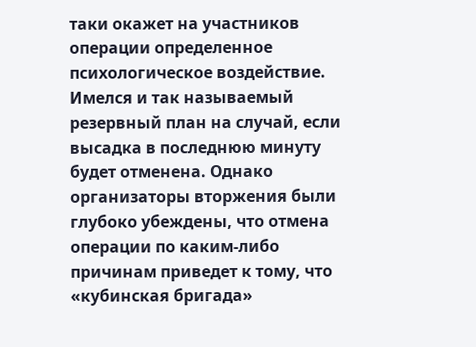таки окажет на участников операции определенное психологическое воздействие.
Имелся и так называемый резервный план на случай, если высадка в последнюю минуту будет отменена. Однако организаторы вторжения были глубоко убеждены, что отмена операции по каким-либо причинам приведет к тому, что «кубинская бригада»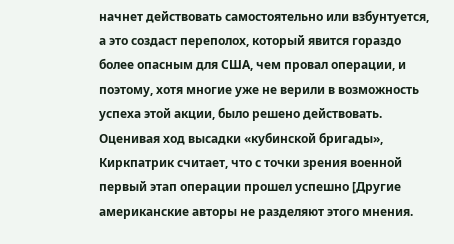начнет действовать самостоятельно или взбунтуется, а это создаст переполох, который явится гораздо более опасным для США, чем провал операции, и поэтому, хотя многие уже не верили в возможность успеха этой акции, было решено действовать.
Оценивая ход высадки «кубинской бригады», Киркпатрик считает, что с точки зрения военной первый этап операции прошел успешно [Другие американские авторы не разделяют этого мнения.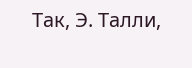Так, Э. Талли,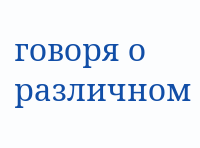говоря о различном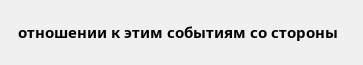отношении к этим событиям со стороны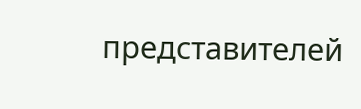представителей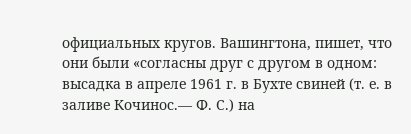официальных кругов. Вашингтона, пишет, что они были «согласны друг с другом в одном: высадка в апреле 1961 г. в Бухте свиней (т. е. в заливе Кочинос.— Ф. С.) на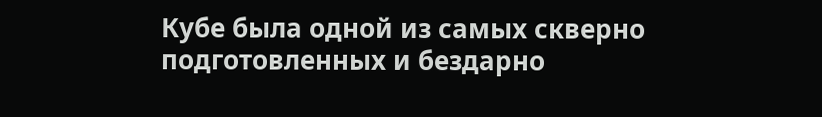Кубе была одной из самых скверно подготовленных и бездарно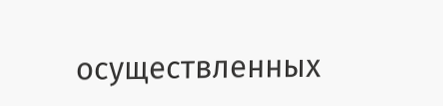осуществленных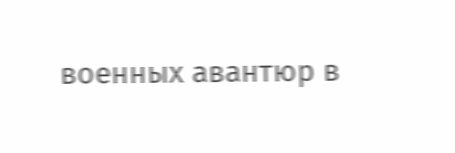военных авантюр в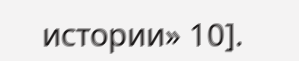истории» 10].